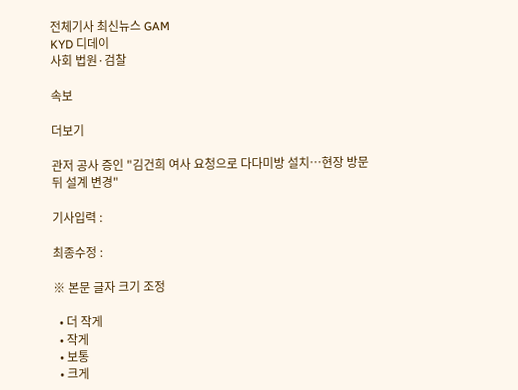전체기사 최신뉴스 GAM
KYD 디데이
사회 법원·검찰

속보

더보기

관저 공사 증인 "김건희 여사 요청으로 다다미방 설치…현장 방문 뒤 설계 변경"

기사입력 :

최종수정 :

※ 본문 글자 크기 조정

  • 더 작게
  • 작게
  • 보통
  • 크게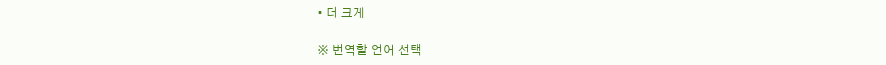• 더 크게

※ 번역할 언어 선택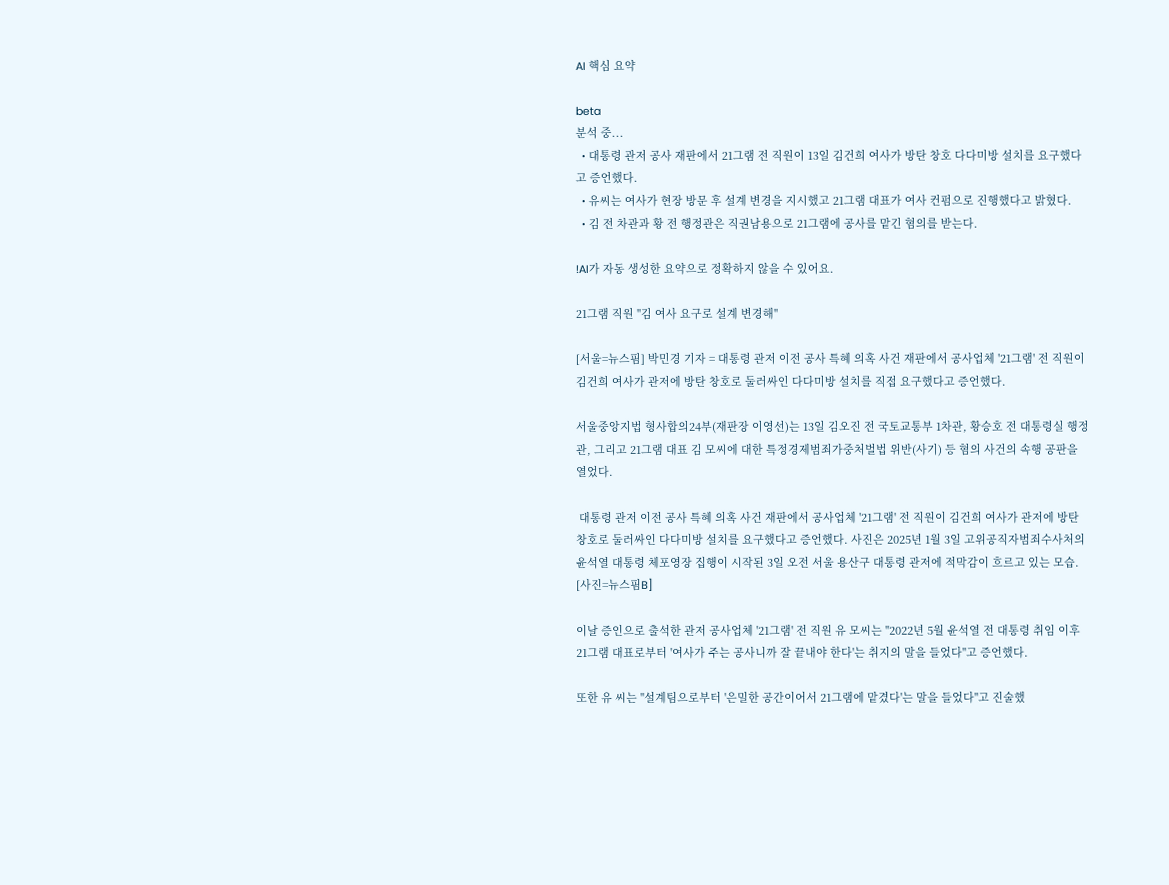AI 핵심 요약

beta
분석 중...
  • 대통령 관저 공사 재판에서 21그램 전 직원이 13일 김건희 여사가 방탄 창호 다다미방 설치를 요구했다고 증언했다.
  • 유씨는 여사가 현장 방문 후 설계 변경을 지시했고 21그램 대표가 여사 컨펌으로 진행했다고 밝혔다.
  • 김 전 차관과 황 전 행정관은 직권남용으로 21그램에 공사를 맡긴 혐의를 받는다.

!AI가 자동 생성한 요약으로 정확하지 않을 수 있어요.

21그램 직원 "김 여사 요구로 설계 변경해"

[서울=뉴스핌] 박민경 기자 = 대통령 관저 이전 공사 특혜 의혹 사건 재판에서 공사업체 '21그램' 전 직원이 김건희 여사가 관저에 방탄 창호로 둘러싸인 다다미방 설치를 직접 요구했다고 증언했다.

서울중앙지법 형사합의24부(재판장 이영선)는 13일 김오진 전 국토교통부 1차관, 황승호 전 대통령실 행정관, 그리고 21그램 대표 김 모씨에 대한 특정경제범죄가중처벌법 위반(사기) 등 혐의 사건의 속행 공판을 열었다.

 대통령 관저 이전 공사 특혜 의혹 사건 재판에서 공사업체 '21그램' 전 직원이 김건희 여사가 관저에 방탄 창호로 둘러싸인 다다미방 설치를 요구했다고 증언했다. 사진은 2025년 1월 3일 고위공직자범죄수사처의 윤석열 대통령 체포영장 집행이 시작된 3일 오전 서울 용산구 대통령 관저에 적막감이 흐르고 있는 모습. [사진=뉴스핌B]

이날 증인으로 출석한 관저 공사업체 '21그램' 전 직원 유 모씨는 "2022년 5월 윤석열 전 대통령 취임 이후 21그램 대표로부터 '여사가 주는 공사니까 잘 끝내야 한다'는 취지의 말을 들었다"고 증언했다.

또한 유 씨는 "설계팀으로부터 '은밀한 공간이어서 21그램에 맡겼다'는 말을 들었다"고 진술했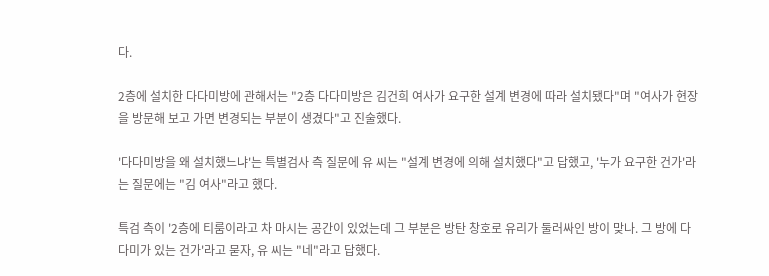다.

2층에 설치한 다다미방에 관해서는 "2층 다다미방은 김건희 여사가 요구한 설계 변경에 따라 설치됐다"며 "여사가 현장을 방문해 보고 가면 변경되는 부분이 생겼다"고 진술했다.

'다다미방을 왜 설치했느냐'는 특별검사 측 질문에 유 씨는 "설계 변경에 의해 설치했다"고 답했고, '누가 요구한 건가'라는 질문에는 "김 여사"라고 했다.

특검 측이 '2층에 티룸이라고 차 마시는 공간이 있었는데 그 부분은 방탄 창호로 유리가 둘러싸인 방이 맞나. 그 방에 다다미가 있는 건가'라고 묻자, 유 씨는 "네"라고 답했다.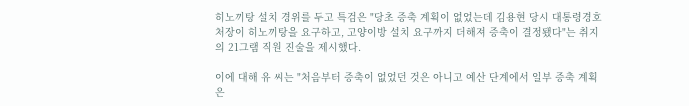히노끼탕 설치 경위를 두고 특검은 "당초 증축 계획이 없었는데 김용현 당시 대통령경호처장이 히노끼탕을 요구하고, 고양이방 설치 요구까지 더해져 증축이 결정됐다"는 취지의 21그램 직원 진술을 제시했다.

이에 대해 유 씨는 "처음부터 증축이 없었던 것은 아니고 예산 단계에서 일부 증축 계획은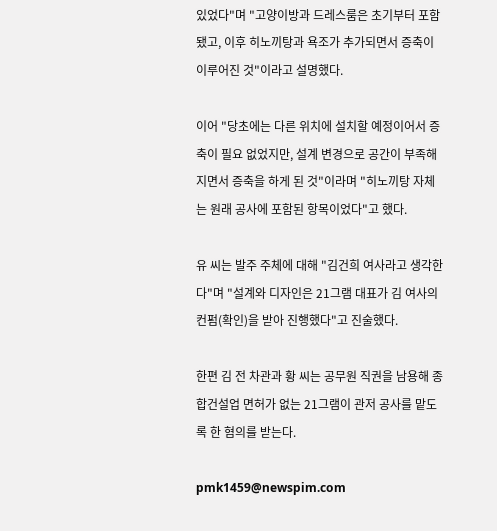있었다"며 "고양이방과 드레스룸은 초기부터 포함됐고, 이후 히노끼탕과 욕조가 추가되면서 증축이 이루어진 것"이라고 설명했다.

이어 "당초에는 다른 위치에 설치할 예정이어서 증축이 필요 없었지만, 설계 변경으로 공간이 부족해지면서 증축을 하게 된 것"이라며 "히노끼탕 자체는 원래 공사에 포함된 항목이었다"고 했다.

유 씨는 발주 주체에 대해 "김건희 여사라고 생각한다"며 "설계와 디자인은 21그램 대표가 김 여사의 컨펌(확인)을 받아 진행했다"고 진술했다.

한편 김 전 차관과 황 씨는 공무원 직권을 남용해 종합건설업 면허가 없는 21그램이 관저 공사를 맡도록 한 혐의를 받는다.

pmk1459@newspim.com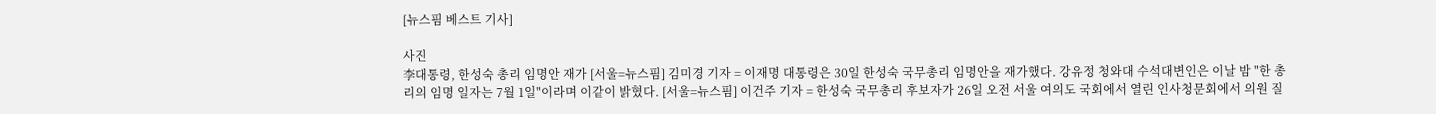[뉴스핌 베스트 기사]

사진
李대통령, 한성숙 총리 임명안 재가 [서울=뉴스핌] 김미경 기자 = 이재명 대통령은 30일 한성숙 국무총리 임명안을 재가했다. 강유정 청와대 수석대변인은 이날 밤 "한 총리의 임명 일자는 7월 1일"이라며 이같이 밝혔다. [서울=뉴스핌] 이건주 기자 = 한성숙 국무총리 후보자가 26일 오전 서울 여의도 국회에서 열린 인사청문회에서 의원 질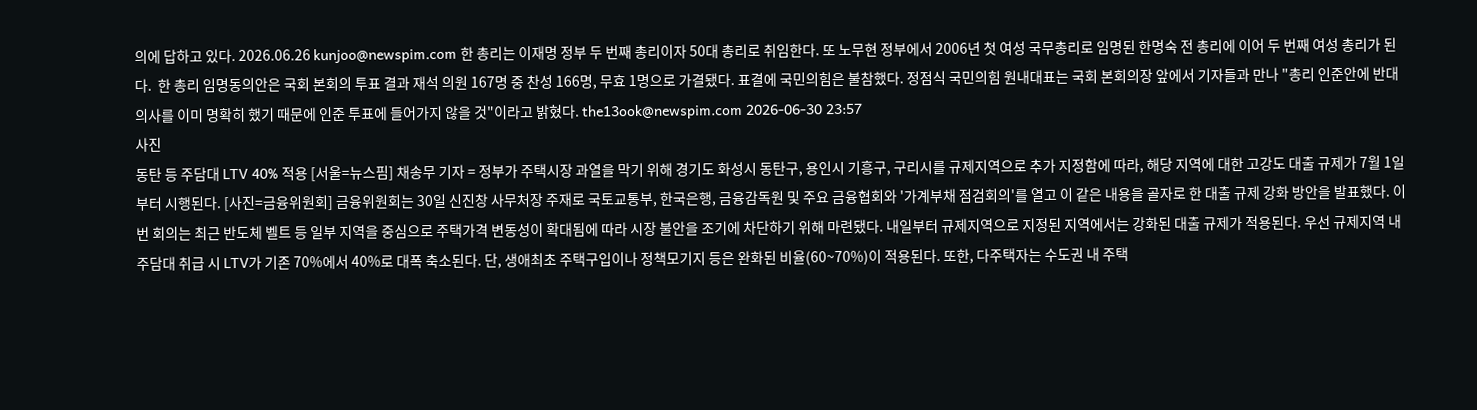의에 답하고 있다. 2026.06.26 kunjoo@newspim.com 한 총리는 이재명 정부 두 번째 총리이자 50대 총리로 취임한다. 또 노무현 정부에서 2006년 첫 여성 국무총리로 임명된 한명숙 전 총리에 이어 두 번째 여성 총리가 된다.  한 총리 임명동의안은 국회 본회의 투표 결과 재석 의원 167명 중 찬성 166명, 무효 1명으로 가결됐다. 표결에 국민의힘은 불참했다. 정점식 국민의힘 원내대표는 국회 본회의장 앞에서 기자들과 만나 "총리 인준안에 반대 의사를 이미 명확히 했기 때문에 인준 투표에 들어가지 않을 것"이라고 밝혔다. the13ook@newspim.com 2026-06-30 23:57
사진
동탄 등 주담대 LTV 40% 적용 [서울=뉴스핌] 채송무 기자 = 정부가 주택시장 과열을 막기 위해 경기도 화성시 동탄구, 용인시 기흥구, 구리시를 규제지역으로 추가 지정함에 따라, 해당 지역에 대한 고강도 대출 규제가 7월 1일부터 시행된다. [사진=금융위원회] 금융위원회는 30일 신진창 사무처장 주재로 국토교통부, 한국은행, 금융감독원 및 주요 금융협회와 '가계부채 점검회의'를 열고 이 같은 내용을 골자로 한 대출 규제 강화 방안을 발표했다. 이번 회의는 최근 반도체 벨트 등 일부 지역을 중심으로 주택가격 변동성이 확대됨에 따라 시장 불안을 조기에 차단하기 위해 마련됐다. 내일부터 규제지역으로 지정된 지역에서는 강화된 대출 규제가 적용된다. 우선 규제지역 내 주담대 취급 시 LTV가 기존 70%에서 40%로 대폭 축소된다. 단, 생애최초 주택구입이나 정책모기지 등은 완화된 비율(60~70%)이 적용된다. 또한, 다주택자는 수도권 내 주택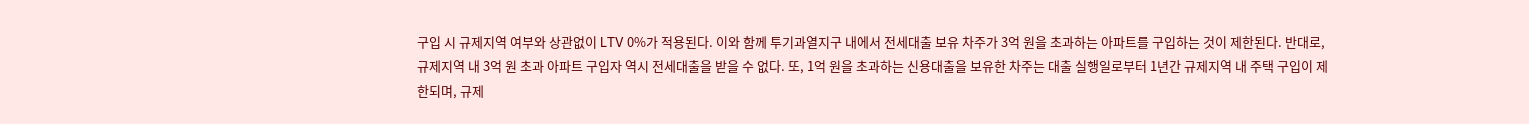구입 시 규제지역 여부와 상관없이 LTV 0%가 적용된다. 이와 함께 투기과열지구 내에서 전세대출 보유 차주가 3억 원을 초과하는 아파트를 구입하는 것이 제한된다. 반대로, 규제지역 내 3억 원 초과 아파트 구입자 역시 전세대출을 받을 수 없다. 또, 1억 원을 초과하는 신용대출을 보유한 차주는 대출 실행일로부터 1년간 규제지역 내 주택 구입이 제한되며, 규제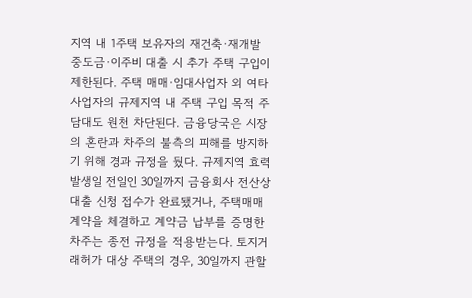지역 내 1주택 보유자의 재건축·재개발 중도금·이주비 대출 시 추가 주택 구입이 제한된다. 주택 매매·임대사업자 외 여타 사업자의 규제지역 내 주택 구입 목적 주담대도 원천 차단된다. 금융당국은 시장의 혼란과 차주의 불측의 피해를 방지하기 위해 경과 규정을 뒀다. 규제지역 효력 발생일 전일인 30일까지 금융회사 전산상 대출 신청 접수가 완료됐거나, 주택매매계약을 체결하고 계약금 납부를 증명한 차주는 종전 규정을 적용받는다. 토지거래허가 대상 주택의 경우, 30일까지 관할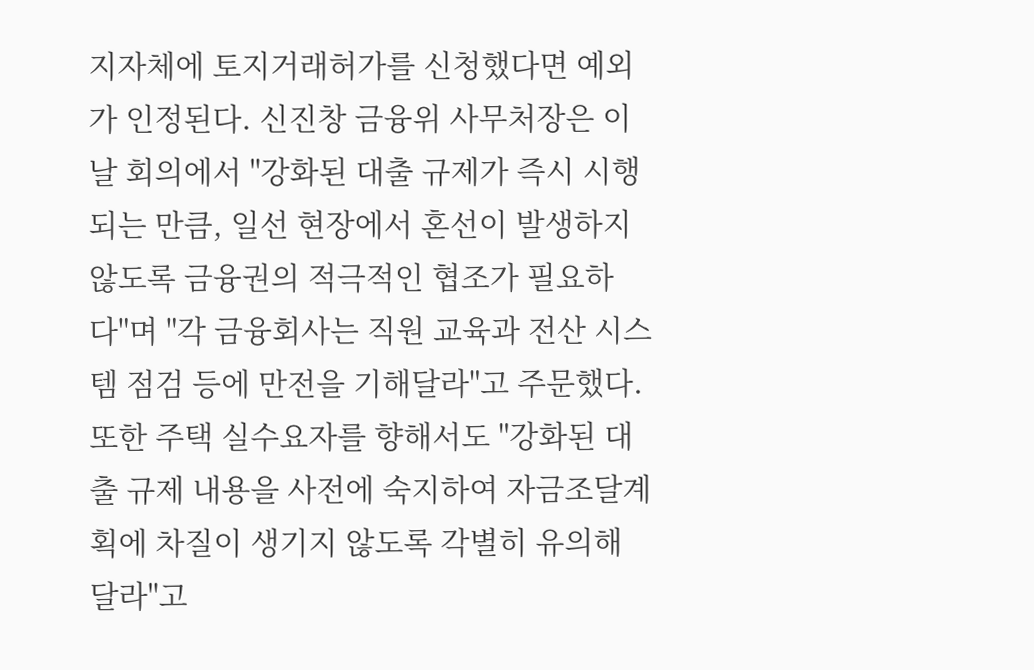지자체에 토지거래허가를 신청했다면 예외가 인정된다. 신진창 금융위 사무처장은 이날 회의에서 "강화된 대출 규제가 즉시 시행되는 만큼, 일선 현장에서 혼선이 발생하지 않도록 금융권의 적극적인 협조가 필요하다"며 "각 금융회사는 직원 교육과 전산 시스템 점검 등에 만전을 기해달라"고 주문했다. 또한 주택 실수요자를 향해서도 "강화된 대출 규제 내용을 사전에 숙지하여 자금조달계획에 차질이 생기지 않도록 각별히 유의해 달라"고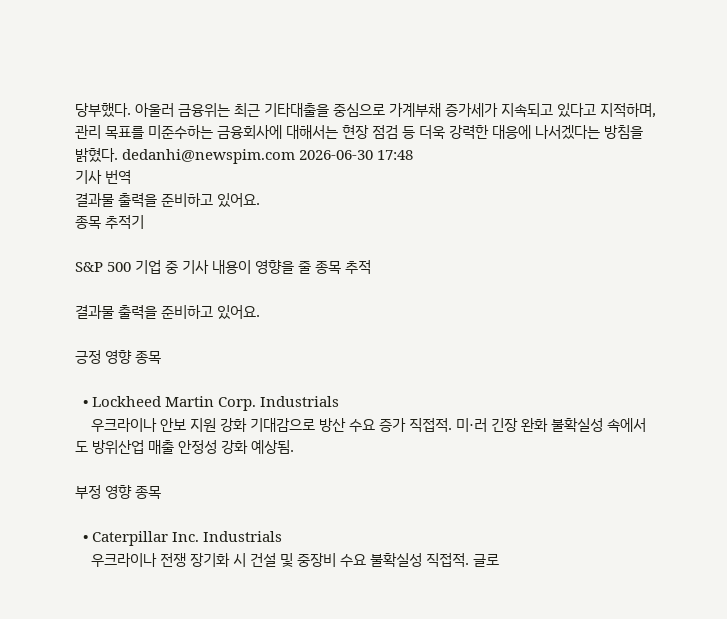당부했다. 아울러 금융위는 최근 기타대출을 중심으로 가계부채 증가세가 지속되고 있다고 지적하며, 관리 목표를 미준수하는 금융회사에 대해서는 현장 점검 등 더욱 강력한 대응에 나서겠다는 방침을 밝혔다. dedanhi@newspim.com 2026-06-30 17:48
기사 번역
결과물 출력을 준비하고 있어요.
종목 추적기

S&P 500 기업 중 기사 내용이 영향을 줄 종목 추적

결과물 출력을 준비하고 있어요.

긍정 영향 종목

  • Lockheed Martin Corp. Industrials
    우크라이나 안보 지원 강화 기대감으로 방산 수요 증가 직접적. 미·러 긴장 완화 불확실성 속에서도 방위산업 매출 안정성 강화 예상됨.

부정 영향 종목

  • Caterpillar Inc. Industrials
    우크라이나 전쟁 장기화 시 건설 및 중장비 수요 불확실성 직접적. 글로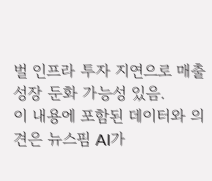벌 인프라 투자 지연으로 매출 성장 둔화 가능성 있음.
이 내용에 포함된 데이터와 의견은 뉴스핌 AI가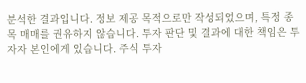분석한 결과입니다. 정보 제공 목적으로만 작성되었으며, 특정 종목 매매를 권유하지 않습니다. 투자 판단 및 결과에 대한 책임은 투자자 본인에게 있습니다. 주식 투자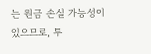는 원금 손실 가능성이 있으므로, 투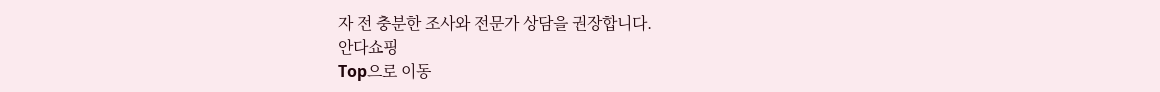자 전 충분한 조사와 전문가 상담을 권장합니다.
안다쇼핑
Top으로 이동